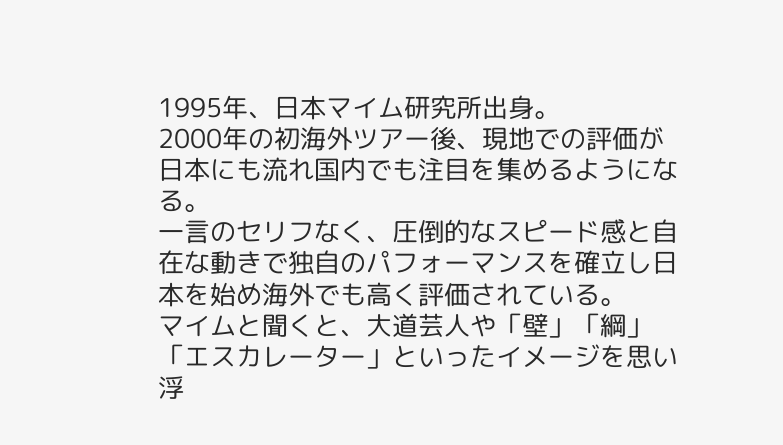1995年、日本マイム研究所出身。
2000年の初海外ツアー後、現地での評価が日本にも流れ国内でも注目を集めるようになる。
一言のセリフなく、圧倒的なスピード感と自在な動きで独自のパフォーマンスを確立し日本を始め海外でも高く評価されている。
マイムと聞くと、大道芸人や「壁」「綱」「エスカレーター」といったイメージを思い浮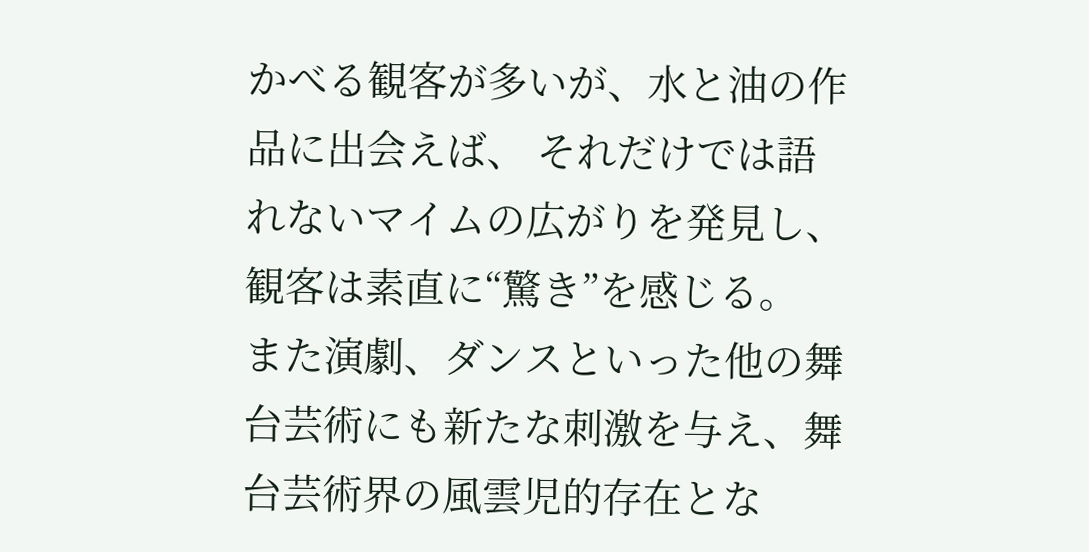かべる観客が多いが、水と油の作品に出会えば、 それだけでは語れないマイムの広がりを発見し、観客は素直に“驚き”を感じる。
また演劇、ダンスといった他の舞台芸術にも新たな刺激を与え、舞台芸術界の風雲児的存在とな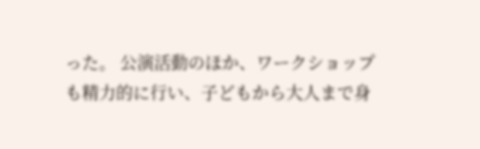った。 公演活動のほか、ワークショップも精力的に行い、子どもから大人まで身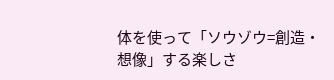体を使って「ソウゾウ=創造・想像」する楽しさ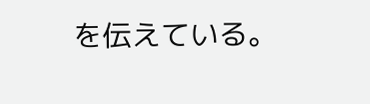を伝えている。